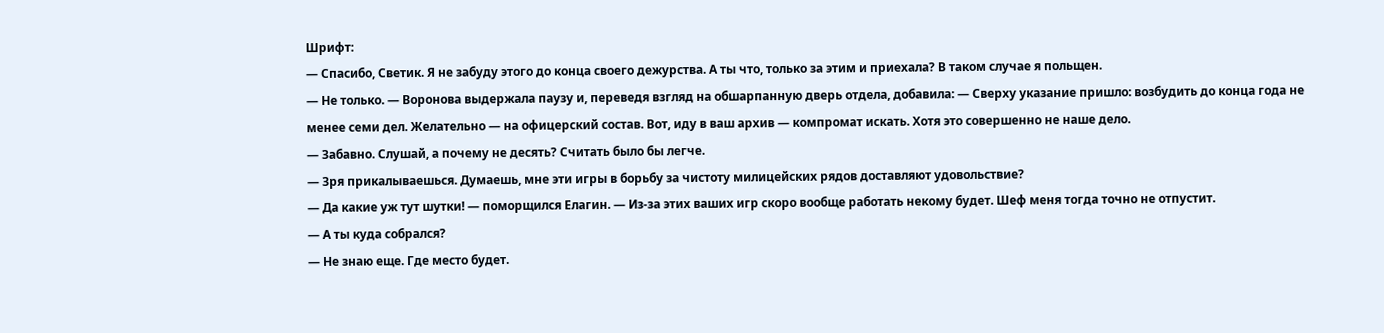Шрифт:
— Спасибо, Светик. Я не забуду этого до конца своего дежурства. А ты что, только за этим и приехала? В таком случае я польщен.
— Не только. — Воронова выдержала паузу и, переведя взгляд на обшарпанную дверь отдела, добавила: — Сверху указание пришло: возбудить до конца года не менее семи дел. Желательно — на офицерский состав. Вот, иду в ваш архив — компромат искать. Хотя это совершенно не наше дело.
— Забавно. Слушай, а почему не десять? Считать было бы легче.
— Зря прикалываешься. Думаешь, мне эти игры в борьбу за чистоту милицейских рядов доставляют удовольствие?
— Да какие уж тут шутки! — поморщился Елагин. — Из-за этих ваших игр скоро вообще работать некому будет. Шеф меня тогда точно не отпустит.
— А ты куда собрался?
— Не знаю еще. Где место будет.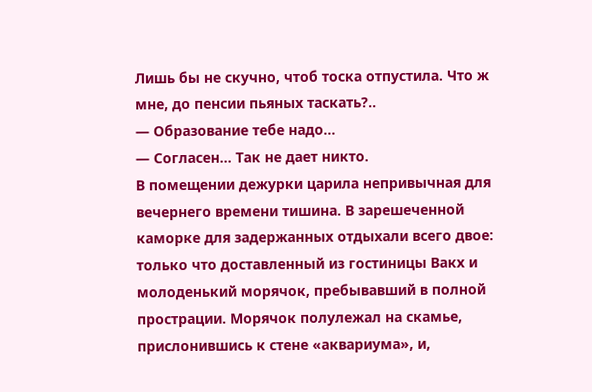Лишь бы не скучно, чтоб тоска отпустила. Что ж мне, до пенсии пьяных таскать?..
— Образование тебе надо…
— Согласен… Так не дает никто.
В помещении дежурки царила непривычная для вечернего времени тишина. В зарешеченной каморке для задержанных отдыхали всего двое: только что доставленный из гостиницы Вакх и молоденький морячок, пребывавший в полной прострации. Морячок полулежал на скамье, прислонившись к стене «аквариума», и,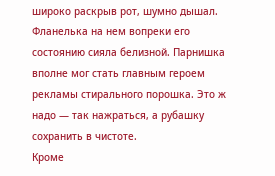широко раскрыв рот, шумно дышал. Фланелька на нем вопреки его состоянию сияла белизной. Парнишка вполне мог стать главным героем рекламы стирального порошка. Это ж надо — так нажраться, а рубашку сохранить в чистоте.
Кроме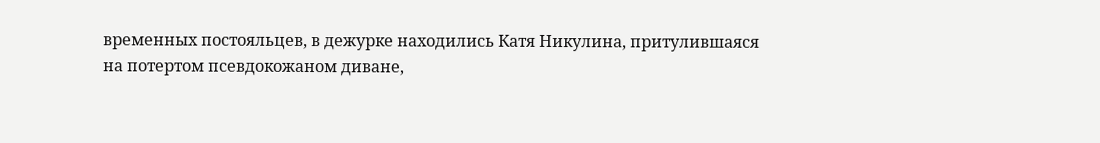временных постояльцев, в дежурке находились Катя Никулина, притулившаяся на потертом псевдокожаном диване,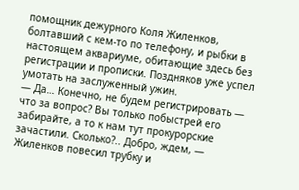помощник дежурного Коля Жиленков, болтавший с кем-то по телефону, и рыбки в настоящем аквариуме, обитающие здесь без регистрации и прописки. Поздняков уже успел умотать на заслуженный ужин.
— Да… Конечно, не будем регистрировать — что за вопрос? Вы только побыстрей его забирайте, а то к нам тут прокурорские зачастили. Сколько?.. Добро, ждем, — Жиленков повесил трубку и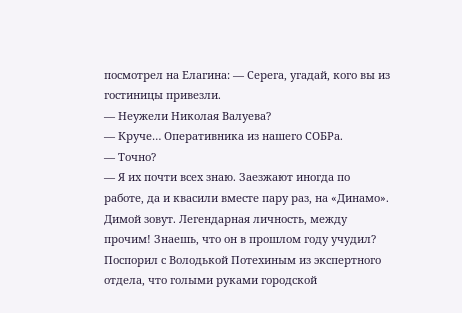посмотрел на Елагина: — Серега, угадай, кого вы из гостиницы привезли.
— Неужели Николая Валуева?
— Круче… Оперативника из нашего СОБРа.
— Точно?
— Я их почти всех знаю. Заезжают иногда по работе, да и квасили вместе пару раз, на «Динамо». Димой зовут. Легендарная личность, между прочим! Знаешь, что он в прошлом году учудил? Поспорил с Володькой Потехиным из экспертного отдела, что голыми руками городской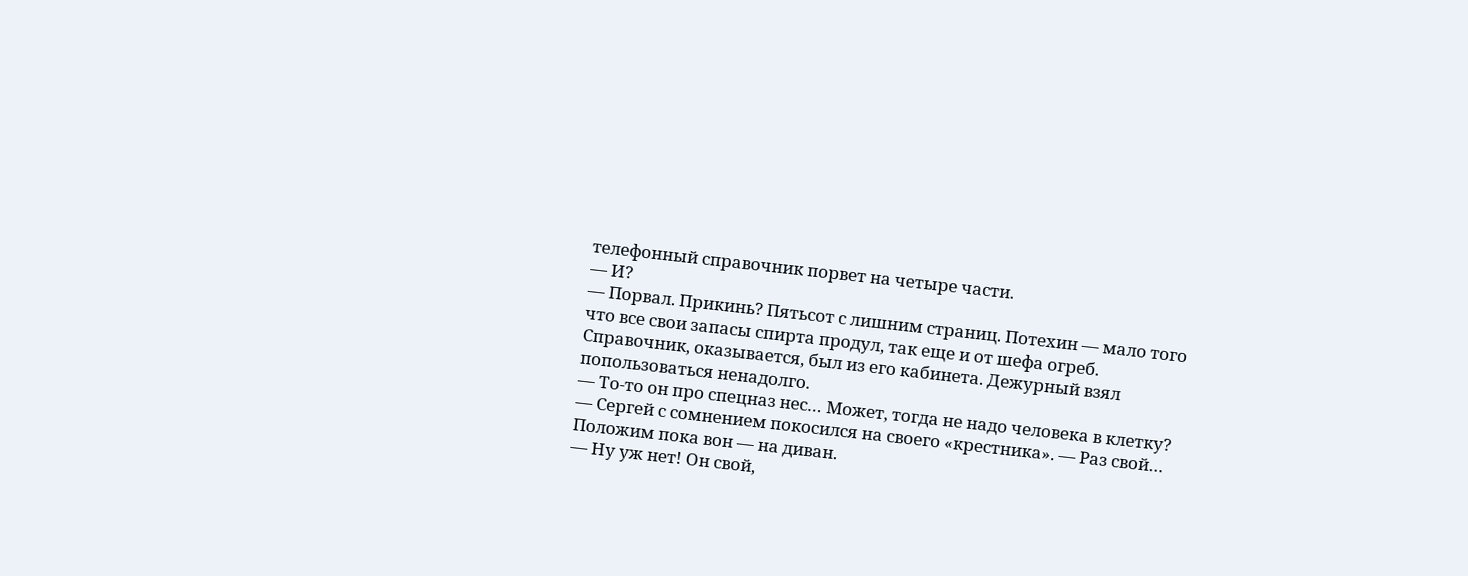телефонный справочник порвет на четыре части.
— И?
— Порвал. Прикинь? Пятьсот с лишним страниц. Потехин — мало того что все свои запасы спирта продул, так еще и от шефа огреб. Справочник, оказывается, был из его кабинета. Дежурный взял попользоваться ненадолго.
— То-то он про спецназ нес… Может, тогда не надо человека в клетку? — Сергей с сомнением покосился на своего «крестника». — Раз свой… Положим пока вон — на диван.
— Ну уж нет! Он свой,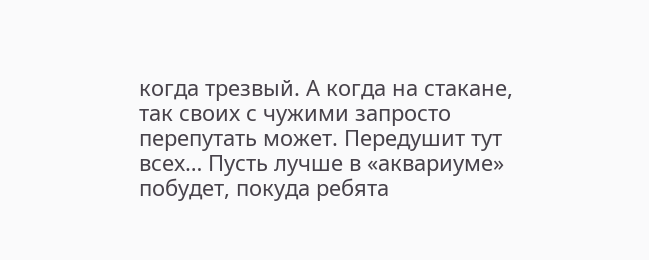когда трезвый. А когда на стакане, так своих с чужими запросто перепутать может. Передушит тут всех… Пусть лучше в «аквариуме» побудет, покуда ребята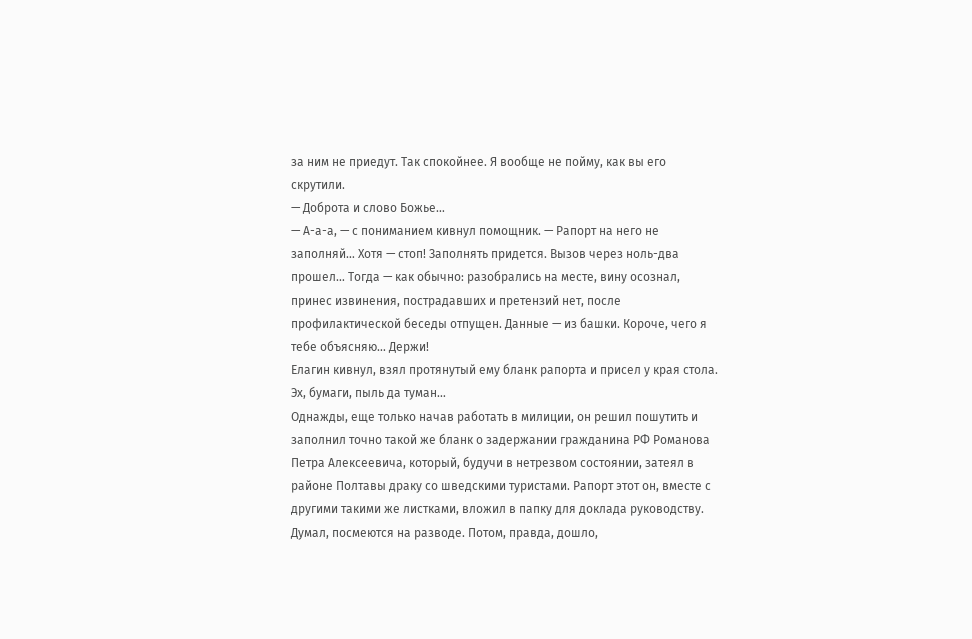за ним не приедут. Так спокойнее. Я вообще не пойму, как вы его скрутили.
— Доброта и слово Божье…
— А-а-а, — с пониманием кивнул помощник. — Рапорт на него не заполняй… Хотя — стоп! Заполнять придется. Вызов через ноль-два прошел… Тогда — как обычно: разобрались на месте, вину осознал, принес извинения, пострадавших и претензий нет, после профилактической беседы отпущен. Данные — из башки. Короче, чего я тебе объясняю… Держи!
Елагин кивнул, взял протянутый ему бланк рапорта и присел у края стола.
Эх, бумаги, пыль да туман…
Однажды, еще только начав работать в милиции, он решил пошутить и заполнил точно такой же бланк о задержании гражданина РФ Романова Петра Алексеевича, который, будучи в нетрезвом состоянии, затеял в районе Полтавы драку со шведскими туристами. Рапорт этот он, вместе с другими такими же листками, вложил в папку для доклада руководству. Думал, посмеются на разводе. Потом, правда, дошло,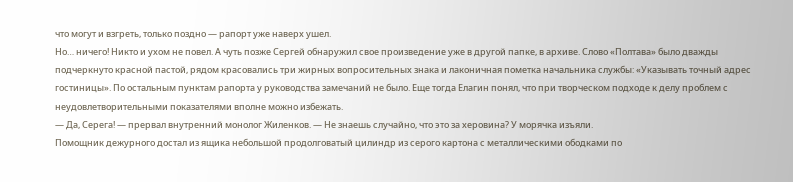что могут и взгреть, только поздно — рапорт уже наверх ушел.
Но… ничего! Никто и ухом не повел. А чуть позже Сергей обнаружил свое произведение уже в другой папке, в архиве. Слово «Полтава» было дважды подчеркнуто красной пастой, рядом красовались три жирных вопросительных знака и лаконичная пометка начальника службы: «Указывать точный адрес гостиницы». По остальным пунктам рапорта у руководства замечаний не было. Еще тогда Елагин понял, что при творческом подходе к делу проблем с неудовлетворительными показателями вполне можно избежать.
— Да, Серега! — прервал внутренний монолог Жиленков. — Не знаешь случайно, что это за херовина? У морячка изъяли.
Помощник дежурного достал из ящика небольшой продолговатый цилиндр из серого картона с металлическими ободками по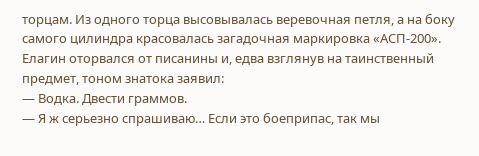торцам. Из одного торца высовывалась веревочная петля, а на боку самого цилиндра красовалась загадочная маркировка «АСП-200».
Елагин оторвался от писанины и, едва взглянув на таинственный предмет, тоном знатока заявил:
— Водка. Двести граммов.
— Я ж серьезно спрашиваю… Если это боеприпас, так мы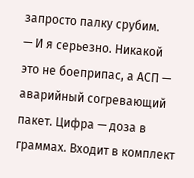запросто палку срубим.
— И я серьезно. Никакой это не боеприпас, а АСП — аварийный согревающий пакет. Цифра — доза в граммах. Входит в комплект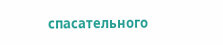спасательного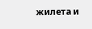жилета и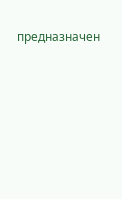предназначен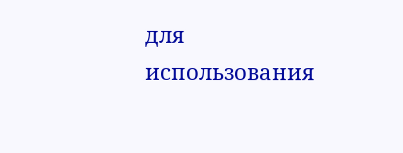для использования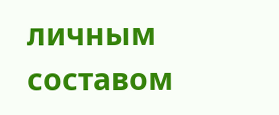личным составом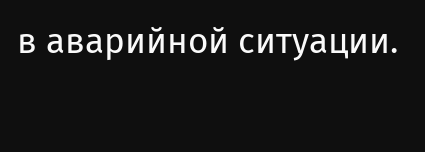в аварийной ситуации.